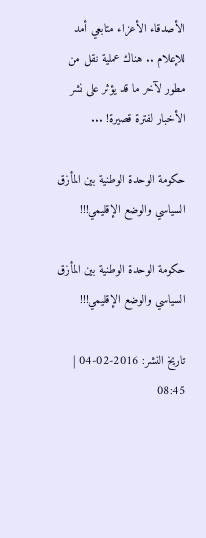الأصدقاء الأعزاء متابعي أمد للإعلام .. هناك عملية نقل من مطور لآخر ما قد يؤثر على نشر الأخبار لفترة قصيرة! ...

حكومة الوحدة الوطنية بين المأزق السياسي والوضع الإقليمي!!!

حكومة الوحدة الوطنية بين المأزق السياسي والوضع الإقليمي!!!

تاريخ النشر: 2016-02-04 | 08:45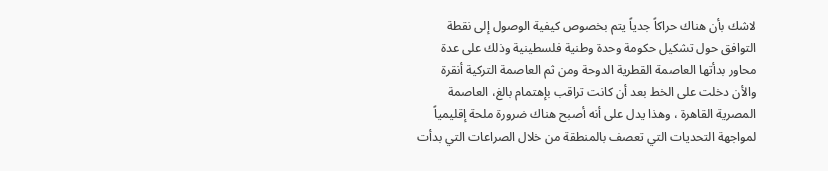لاشك بأن هناك حراكاً جدياً يتم بخصوص كيفية الوصول إلى نقطة التوافق حول تشكيل حكومة وحدة وطنية فلسطينية وذلك على عدة محاور بدأتها العاصمة القطرية الدوحة ومن ثم العاصمة التركية أنقرة والأن دخلت على الخط بعد أن كانت تراقب بإهتمام بالغ، العاصمة المصرية القاهرة ، وهذا يدل على أنه أصبح هناك ضرورة ملحة إقليمياً لمواجهة التحديات التي تعصف بالمنطقة من خلال الصراعات التي بدأت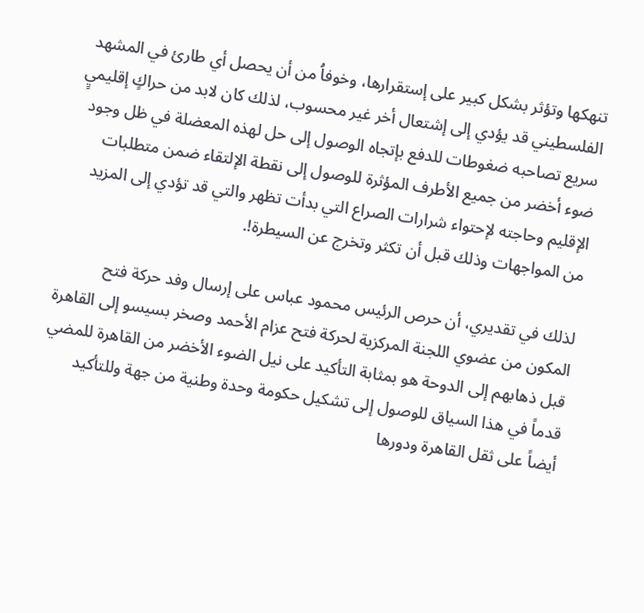تنهكها وتؤثر بشكل كبير على إستقرارها، وخوفاُ من أن يحصل أي طارئ في المشهد الفلسطيني قد يؤدي إلى إشتعال أخر غير محسوب، لذلك كان لابد من حراكٍ إقليميٍ سريع تصاحبه ضغوطات للدفع بإتجاه الوصول إلى حل لهذه المعضلة في ظل وجود ضوء أخضر من جميع الأطرف المؤثرة للوصول إلى نقطة الإلتقاء ضمن متطلبات الإقليم وحاجته لإحتواء شرارات الصراع التي بدأت تظهر والتي قد تؤدي إلى المزيد من المواجهات وذلك قبل أن تكثر وتخرج عن السيطرة!.

لذلك في تقديري، أن حرص الرئيس محمود عباس على إرسال وفد حركة فتح المكون من عضوي اللجنة المركزية لحركة فتح عزام الأحمد وصخر بسيسو إلى القاهرة قبل ذهابهم إلى الدوحة هو بمثابة التأكيد على نيل الضوء الأخضر من القاهرة للمضي قدماً في هذا السياق للوصول إلى تشكيل حكومة وحدة وطنية من جهة وللتأكيد أيضاً على ثقل القاهرة ودورها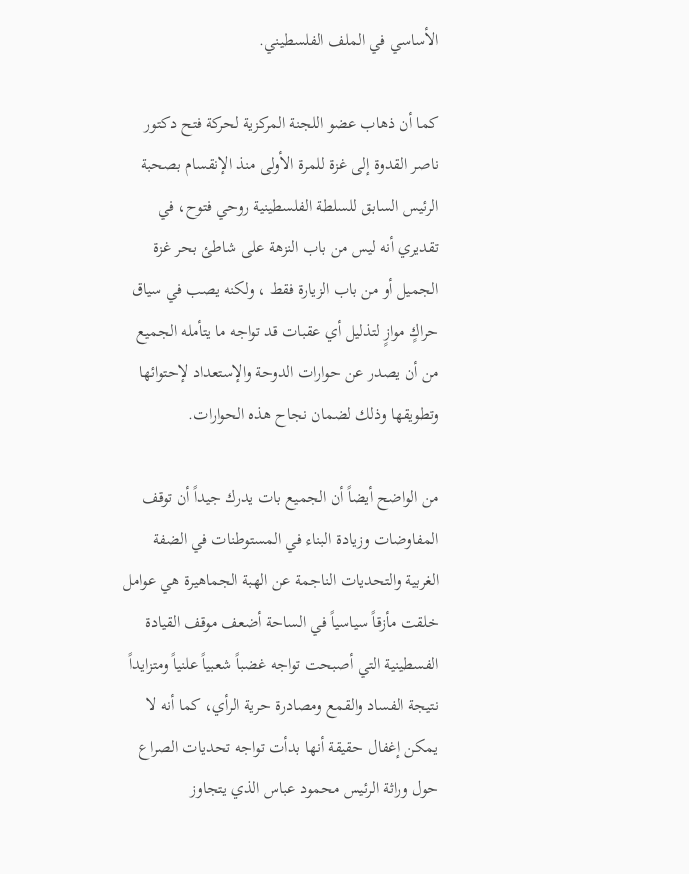الأساسي في الملف الفلسطيني.

كما أن ذهاب عضو اللجنة المركزية لحركة فتح دكتور ناصر القدوة إلى غزة للمرة الأولى منذ الإنقسام بصحبة الرئيس السابق للسلطة الفلسطينية روحي فتوح، في تقديري أنه ليس من باب النزهة على شاطئ بحر غزة الجميل أو من باب الزيارة فقط ، ولكنه يصب في سياق حراكٍ موازٍ لتذليل أي عقبات قد تواجه ما يتأمله الجميع من أن يصدر عن حوارات الدوحة والإستعداد لإحتوائها وتطويقها وذلك لضمان نجاح هذه الحوارات.

من الواضح أيضاً أن الجميع بات يدرك جيداً أن توقف المفاوضات وزيادة البناء في المستوطنات في الضفة الغربية والتحديات الناجمة عن الهبة الجماهيرة هي عوامل خلقت مأزقاً سياسياً في الساحة أضعف موقف القيادة الفسطينية التي أصبحت تواجه غضباً شعبياً علنياً ومتزايداً نتيجة الفساد والقمع ومصادرة حرية الرأي، كما أنه لا يمكن إغفال حقيقة أنها بدأت تواجه تحديات الصراع حول وراثة الرئيس محمود عباس الذي يتجاوز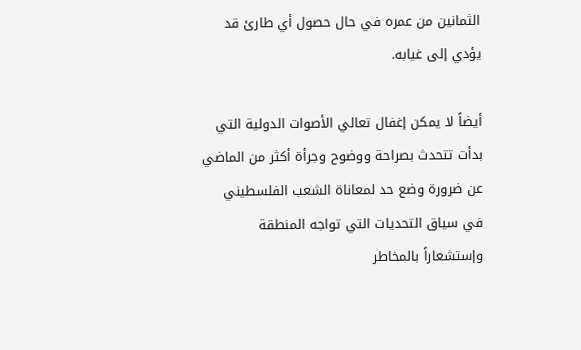الثمانين من عمره في حال حصول أي طارئ قد يؤدي إلى غيابه.

أيضاً لا يمكن إغفال تعالي الأصوات الدولية التي بدأت تتحدث بصراحة ووضوح وجرأة أكثر من الماضي عن ضرورة وضع حد لمعاناة الشعب الفلسطيني في سياق التحديات التي تواجه المنطقة وإستشعاراً بالمخاطر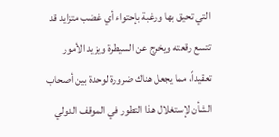التي تحيق بها ورغبة بإحتواء أي غضب متزايد قد تتسع رقعته ويخرج عن السيطرة ويزيد الأمور تعقيداً، مما يجعل هناك ضرورة لوحدة بين أصحاب الشأن لإستغلال هذا التطور في الموقف الدولي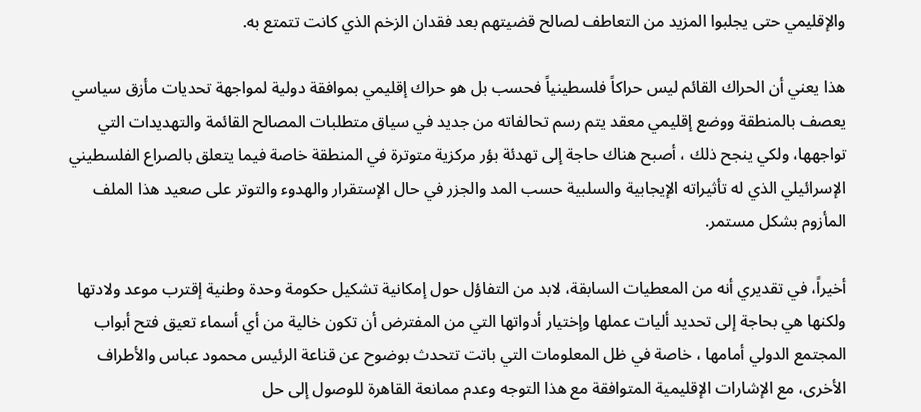والإقليمي حتى يجلبوا المزيد من التعاطف لصالح قضيتهم بعد فقدان الزخم الذي كانت تتمتع به.

هذا يعني أن الحراك القائم ليس حراكاً فلسطينياً فحسب بل هو حراك إقليمي بموافقة دولية لمواجهة تحديات مأزق سياسي يعصف بالمنطقة ووضع إقليمي معقد يتم رسم تحالفاته من جديد في سياق متطلبات المصالح القائمة والتهديدات التي تواجهها، ولكي ينجح ذلك ، أصبح هناك حاجة إلى تهدئة بؤر مركزية متوترة في المنطقة خاصة فيما يتعلق بالصراع الفلسطيني الإسرائيلي الذي له تأثيراته الإيجابية والسلبية حسب المد والجزر في حال الإستقرار والهدوء والتوتر على صعيد هذا الملف المأزوم بشكل مستمر.

أخيراً، في تقديري أنه من المعطيات السابقة، لابد من التفاؤل حول إمكانية تشكيل حكومة وحدة وطنية إقترب موعد ولادتها ولكنها هي بحاجة إلى تحديد أليات عملها وإختيار أدواتها التي من المفترض أن تكون خالية من أي أسماء تعيق فتح أبواب المجتمع الدولي أمامها ، خاصة في ظل المعلومات التي باتت تتحدث بوضوح عن قناعة الرئيس محمود عباس والأطراف الأخرى، مع الإشارات الإقليمية المتوافقة مع هذا التوجه وعدم ممانعة القاهرة للوصول إلى حل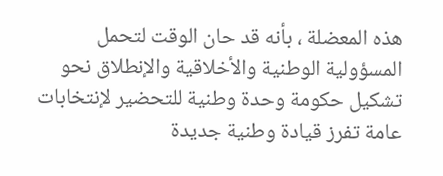هذه المعضلة ، بأنه قد حان الوقت لتحمل المسؤولية الوطنية والأخلاقية والإنطلاق نحو تشكيل حكومة وحدة وطنية للتحضير لإنتخابات عامة تفرز قيادة وطنية جديدة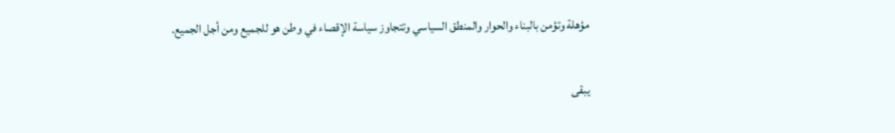مؤهلة وتؤمن بالبناء والحوار والمنطق السياسي وتتجاوز سياسة الإقصاء في وطن هو للجميع ومن أجل الجميع.

يبقى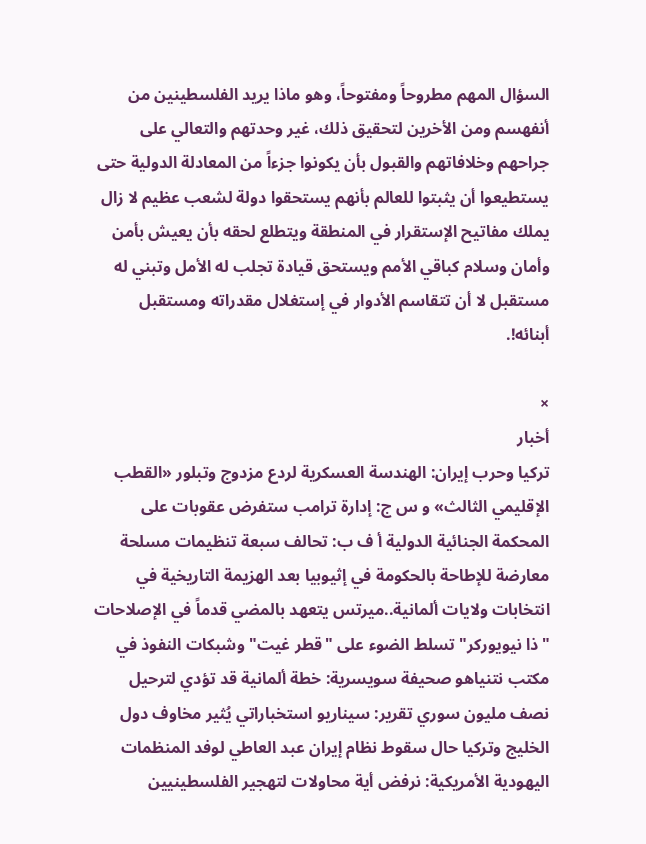السؤال المهم مطروحاً ومفتوحاً، وهو ماذا يريد الفلسطينين من أنفهسم ومن الأخرين لتحقيق ذلك، غير وحدتهم والتعالي على جراحهم وخلافاتهم والقبول بأن يكونوا جزءاً من المعادلة الدولية حتى يستطيعوا أن يثبتوا للعالم بأنهم يستحقوا دولة لشعب عظيم لا زال يملك مفاتيح الإستقرار في المنطقة ويتطلع لحقه بأن يعيش بأمن وأمان وسلام كباقي الأمم ويستحق قيادة تجلب له الأمل وتبني له مستقبل لا أن تتقاسم الأدوار في إستغلال مقدراته ومستقبل أبنائه!.

×
أخبار
تركيا وحرب إيران: الهندسة العسكرية لردع مزدوج وتبلور «القطب الإقليمي الثالث» و س ج: إدارة ترامب ستفرض عقوبات على المحكمة الجنائية الدولية أ ف ب: تحالف سبعة تنظيمات مسلحة معارضة للإطاحة بالحكومة في إثيوبيا بعد الهزيمة التاريخية في انتخابات ولايات ألمانية..ميرتس يتعهد بالمضي قدماً في الإصلاحات "ذا نيويوركر" تسلط الضوء على "قطر غيت" وشبكات النفوذ في مكتب نتنياهو صحيفة سويسرية: خطة ألمانية قد تؤدي لترحيل نصف مليون سوري تقرير: سيناريو استخباراتي يُثير مخاوف دول الخليج وتركيا حال سقوط نظام إيران عبد العاطي لوفد المنظمات اليهودية الأمريكية: نرفض أية محاولات لتهجير الفلسطينيين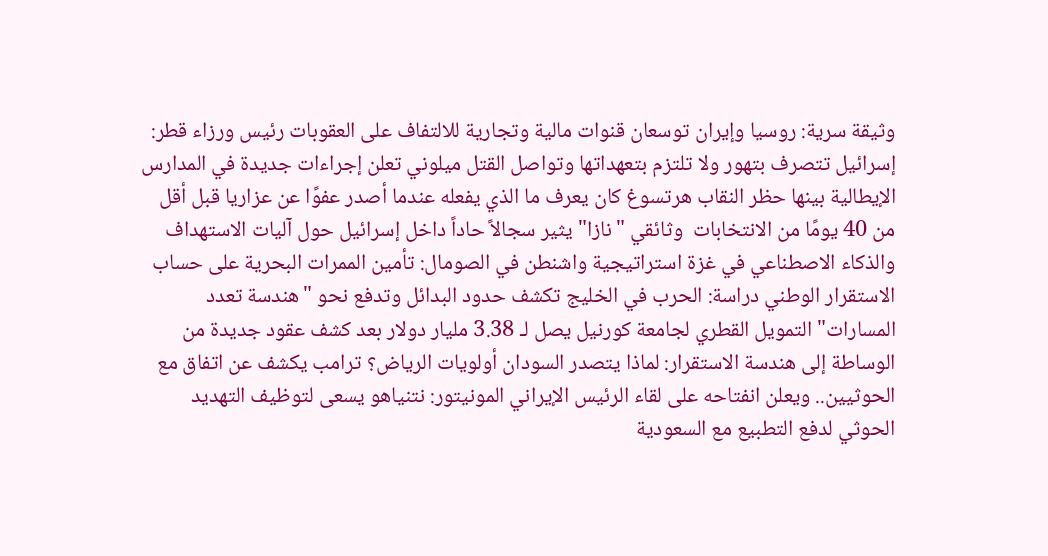وثيقة سرية: روسيا وإيران توسعان قنوات مالية وتجارية للالتفاف على العقوبات رئيس ورزاء قطر: إسرائيل تتصرف بتهور ولا تلتزم بتعهداتها وتواصل القتل ميلوني تعلن إجراءات جديدة في المدارس الإيطالية بينها حظر النقاب هرتسوغ كان يعرف ما الذي يفعله عندما أصدر عفوًا عن عزاريا قبل أقل من 40 يومًا من الانتخابات  وثائقي "نازا" يثير سجالاً حاداً داخل إسرائيل حول آليات الاستهداف والذكاء الاصطناعي في غزة استراتيجية واشنطن في الصومال: تأمين الممرات البحرية على حساب الاستقرار الوطني دراسة: الحرب في الخليج تكشف حدود البدائل وتدفع نحو "هندسة تعدد المسارات" التمويل القطري لجامعة كورنيل يصل لـ 3.38 مليار دولار بعد كشف عقود جديدة من الوساطة إلى هندسة الاستقرار: لماذا يتصدر السودان أولويات الرياض؟ ترامب يكشف عن اتفاق مع الحوثيين.. ويعلن انفتاحه على لقاء الرئيس الإيراني المونيتور: نتنياهو يسعى لتوظيف التهديد الحوثي لدفع التطبيع مع السعودية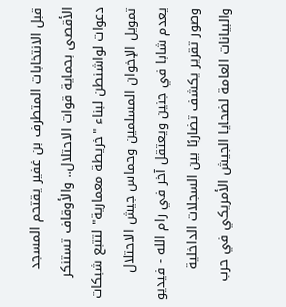قبل الانتخابات المتطرف بن غفير يقتحم المسجد الأقصى بحماية قوات الاحتلال.. والأوقاف تستنكر دعوات لواشنطن لبناء "خريطة معمارية" لتتبع شبكات تمويل الإخوان المسلمين وحماس جيش الاحتلال يعدم شابا في جنين ويعتقل آخر في رام الله - فيديو وصور تقرير يكشف تضاربًا بين السجلات الداخلية والبيانات العامة لضحايا الجيش الأمريكي في حرب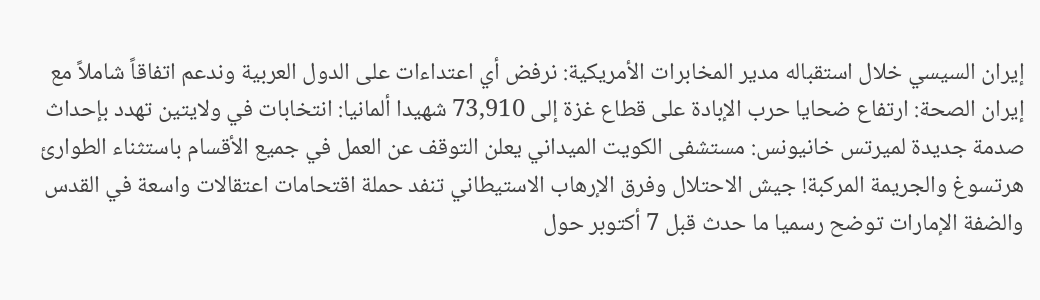إيران السيسي خلال استقباله مدير المخابرات الأمريكية: نرفض أي اعتداءات على الدول العربية وندعم اتفاقاً شاملاً مع إيران الصحة: ارتفاع ضحايا حرب الإبادة على قطاع غزة إلى 73,910 شهيدا ألمانيا: انتخابات في ولايتين تهدد بإحداث صدمة جديدة لميرتس خانيونس: مستشفى الكويت الميداني يعلن التوقف عن العمل في جميع الأقسام باستثناء الطوارئ هرتسوغ والجريمة المركبة! جيش الاحتلال وفرق الإرهاب الاستيطاني تنفد حملة اقتحامات اعتقالات واسعة في القدس والضفة الإمارات توضح رسميا ما حدث قبل 7 أكتوبر حول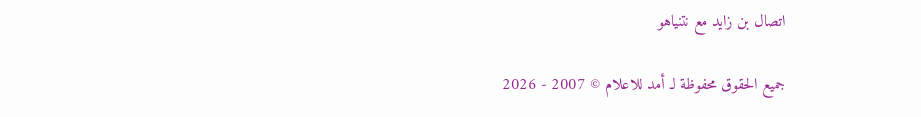اتصال بن زايد مع نتنياهو

جميع الحقوق محفوظة لـ أمد للاعلام © 2007 - 2026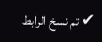✔ تم نسخ الرابط